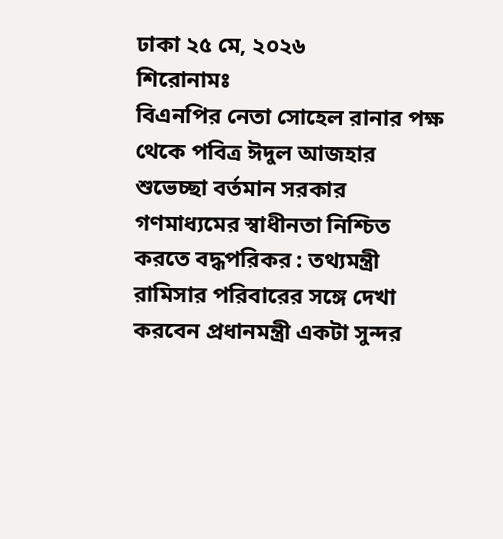ঢাকা ২৫ মে, ২০২৬
শিরোনামঃ
বিএনপির নেতা সোহেল রানার পক্ষ থেকে পবিত্র ঈদুল আজহার শুভেচ্ছা বর্তমান সরকার গণমাধ্যমের স্বাধীনতা নিশ্চিত করতে বদ্ধপরিকর : তথ্যমন্ত্রী রামিসার পরিবারের সঙ্গে দেখা করবেন প্রধানমন্ত্রী একটা সুন্দর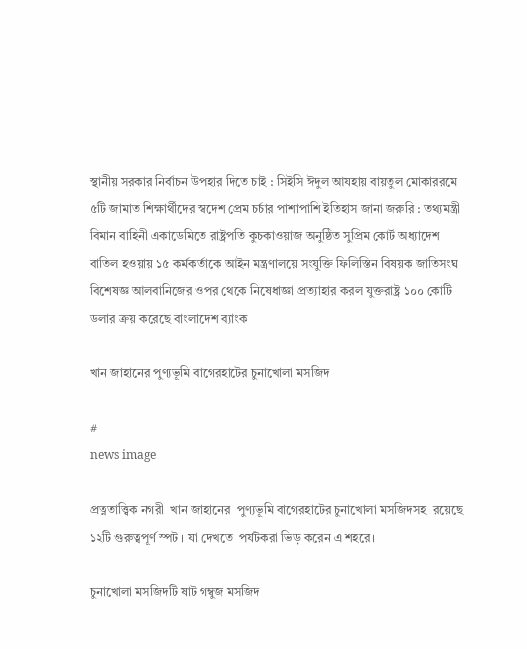স্থানীয় সরকার নির্বাচন উপহার দিতে চাই : সিইসি ঈদুল আযহায় বায়তুল মোকাররমে ৫টি জামাত শিক্ষার্থীদের স্বদেশ প্রেম চর্চার পাশাপাশি ইতিহাস জানা জরুরি : তথ্যমন্ত্রী বিমান বাহিনী একাডেমিতে রাষ্ট্রপতি কুচকাওয়াজ অনুষ্ঠিত সুপ্রিম কোর্ট অধ্যাদেশ বাতিল হওয়ায় ১৫ কর্মকর্তাকে আইন মন্ত্রণালয়ে সংযুক্তি ফিলিস্তিন বিষয়ক জাতিসংঘ বিশেষজ্ঞ আলবানিজের ওপর থেকে নিষেধাজ্ঞা প্রত্যাহার করল যুক্তরাষ্ট্র ১০০ কোটি ডলার ক্রয় করেছে বাংলাদেশ ব্যাংক

খান জাহানের পুণ্যভূমি বাগেরহাটের চুনাখোলা মসজিদ

#
news image

প্রত্নতাত্ত্বিক নগরী  খান জাহানের  পুণ্যভূমি বাগেরহাটের চুনাখোলা মসজিদসহ  রয়েছে ১২টি গুরুত্বপূর্ণ স্পট । যা দেখতে  পর্যটকরা ভিড় করেন এ শহরে।

চুনাখোলা মসজিদটি ষাট গম্বুজ মসজিদ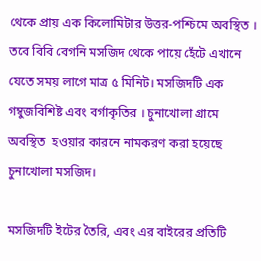থেকে প্রায় এক কিলোমিটার উত্তর-পশ্চিমে অবস্থিত । তবে বিবি বেগনি মসজিদ থেকে পায়ে হেঁটে এখানে যেতে সময় লাগে মাত্র ৫ মিনিট। মসজিদটি এক গম্বুজবিশিষ্ট এবং বর্গাকৃতির । চুনাখোলা গ্রামে অবস্থিত  হওয়ার কারনে নামকরণ করা হয়েছে চুনাখোলা মসজিদ।

মসজিদটি ইটের তৈরি, এবং এর বাইরের প্রতিটি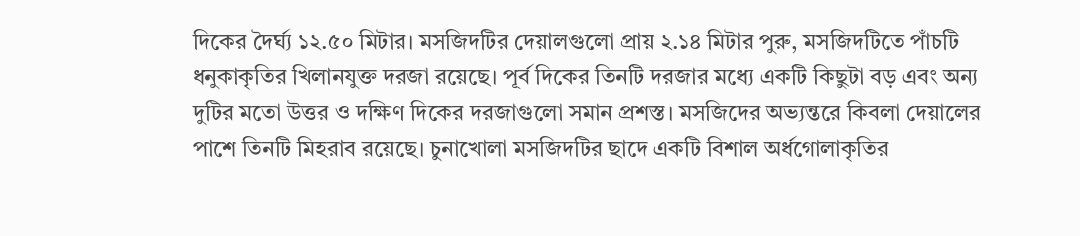দিকের দৈর্ঘ্য ১২.৫০ মিটার। মসজিদটির দেয়ালগুলো প্রায় ২.১৪ মিটার পুরু, মসজিদটিতে পাঁচটি ধনুকাকৃতির খিলানযুক্ত দরজা রয়েছে। পূর্ব দিকের তিনটি দরজার মধ্যে একটি কিছুটা বড় এবং অন্য দুটির মতো উত্তর ও দক্ষিণ দিকের দরজাগুলো সমান প্রশস্ত। মসজিদের অভ্যন্তরে কিবলা দেয়ালের পাশে তিনটি মিহরাব রয়েছে। চুনাখোলা মসজিদটির ছাদে একটি বিশাল অর্ধগোলাকৃতির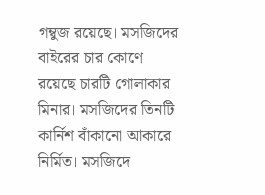গম্বুজ রয়েছে। মসজিদের বাইরের চার কোণে রয়েছে চারটি গোলাকার মিনার। মসজিদের তিনটি কার্নিশ বাঁকানো আকারে নির্মিত। মসজিদে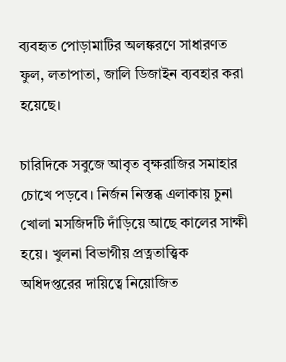ব্যবহৃত পোড়ামাটির অলঙ্করণে সাধারণত ফুল, লতাপাতা, জালি ডিজাইন ব্যবহার করা হয়েছে।

চারিদিকে সবুজে আবৃত বৃক্ষরাজির সমাহার চোখে পড়বে। নির্জন নিস্তব্ধ এলাকায় চুনা খোলা মসজিদটি দাঁড়িয়ে আছে কালের সাক্ষী হয়ে। খুলনা বিভাগীয় প্রত্নতাত্ত্বিক অধিদপ্তরের দায়িত্বে নিয়োজিত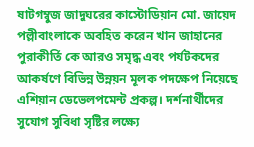ষাটগম্বুজ জাদুঘরের কাস্টোডিয়ান মো. জায়েদ পল্লীবাংলাকে অবহিত করেন খান জাহানের পুরাকীর্তি কে আরও সমৃদ্ধ এবং পর্যটকদের আকর্ষণে বিভিন্ন উন্নয়ন মূলক পদক্ষেপ নিয়েছে এশিয়ান ডেভেলপমেন্ট প্রকল্প। দর্শনার্থীদের সুযোগ সুবিধা সৃষ্টির লক্ষ্যে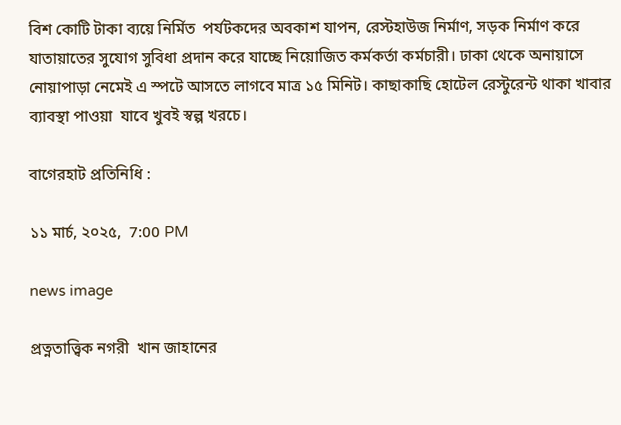বিশ কোটি টাকা ব্যয়ে নির্মিত  পর্যটকদের অবকাশ যাপন, রেস্টহাউজ নির্মাণ, সড়ক নির্মাণ করে যাতায়াতের সুযোগ সুবিধা প্রদান করে যাচ্ছে নিয়োজিত কর্মকর্তা কর্মচারী। ঢাকা থেকে অনায়াসে নোয়াপাড়া নেমেই এ স্পটে আসতে লাগবে মাত্র ১৫ মিনিট। কাছাকাছি হোটেল রেস্টুরেন্ট থাকা খাবার  ব্যাবস্থা পাওয়া  যাবে খুবই স্বল্প খরচে।

বাগেরহাট প্রতিনিধি :

১১ মার্চ, ২০২৫,  7:00 PM

news image

প্রত্নতাত্ত্বিক নগরী  খান জাহানের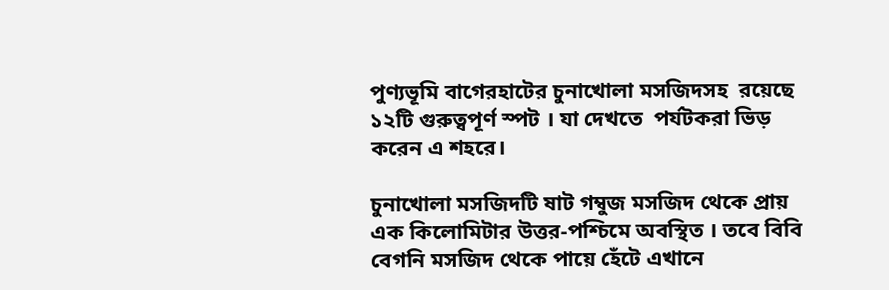পুণ্যভূমি বাগেরহাটের চুনাখোলা মসজিদসহ  রয়েছে ১২টি গুরুত্বপূর্ণ স্পট । যা দেখতে  পর্যটকরা ভিড় করেন এ শহরে।

চুনাখোলা মসজিদটি ষাট গম্বুজ মসজিদ থেকে প্রায় এক কিলোমিটার উত্তর-পশ্চিমে অবস্থিত । তবে বিবি বেগনি মসজিদ থেকে পায়ে হেঁটে এখানে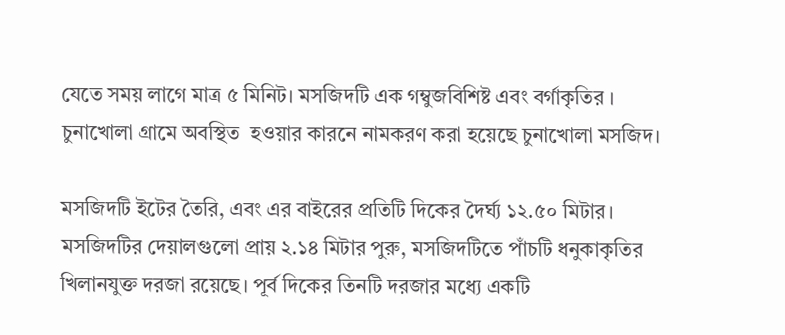যেতে সময় লাগে মাত্র ৫ মিনিট। মসজিদটি এক গম্বুজবিশিষ্ট এবং বর্গাকৃতির । চুনাখোলা গ্রামে অবস্থিত  হওয়ার কারনে নামকরণ করা হয়েছে চুনাখোলা মসজিদ।

মসজিদটি ইটের তৈরি, এবং এর বাইরের প্রতিটি দিকের দৈর্ঘ্য ১২.৫০ মিটার। মসজিদটির দেয়ালগুলো প্রায় ২.১৪ মিটার পুরু, মসজিদটিতে পাঁচটি ধনুকাকৃতির খিলানযুক্ত দরজা রয়েছে। পূর্ব দিকের তিনটি দরজার মধ্যে একটি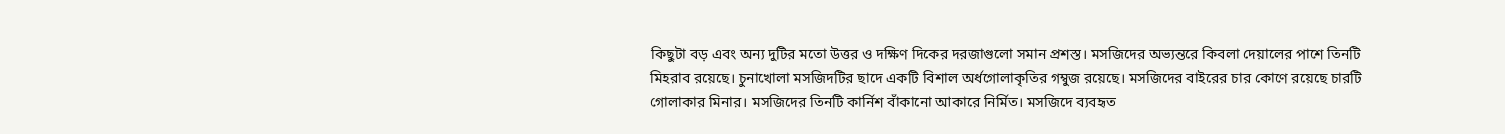কিছুটা বড় এবং অন্য দুটির মতো উত্তর ও দক্ষিণ দিকের দরজাগুলো সমান প্রশস্ত। মসজিদের অভ্যন্তরে কিবলা দেয়ালের পাশে তিনটি মিহরাব রয়েছে। চুনাখোলা মসজিদটির ছাদে একটি বিশাল অর্ধগোলাকৃতির গম্বুজ রয়েছে। মসজিদের বাইরের চার কোণে রয়েছে চারটি গোলাকার মিনার। মসজিদের তিনটি কার্নিশ বাঁকানো আকারে নির্মিত। মসজিদে ব্যবহৃত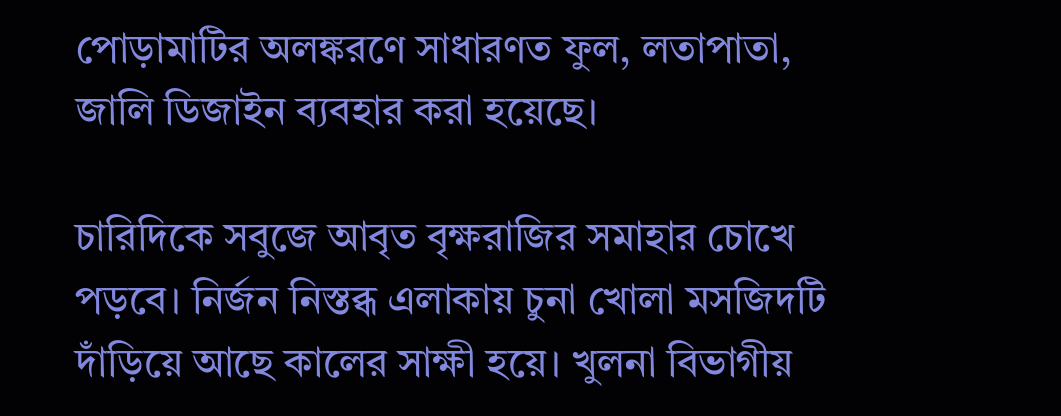পোড়ামাটির অলঙ্করণে সাধারণত ফুল, লতাপাতা, জালি ডিজাইন ব্যবহার করা হয়েছে।

চারিদিকে সবুজে আবৃত বৃক্ষরাজির সমাহার চোখে পড়বে। নির্জন নিস্তব্ধ এলাকায় চুনা খোলা মসজিদটি দাঁড়িয়ে আছে কালের সাক্ষী হয়ে। খুলনা বিভাগীয়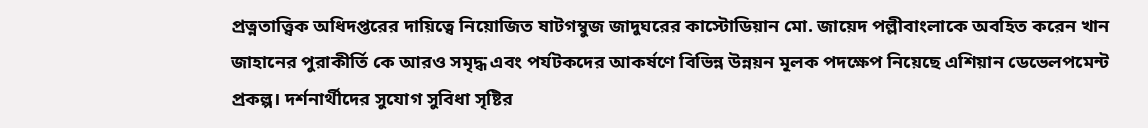প্রত্নতাত্ত্বিক অধিদপ্তরের দায়িত্বে নিয়োজিত ষাটগম্বুজ জাদুঘরের কাস্টোডিয়ান মো. জায়েদ পল্লীবাংলাকে অবহিত করেন খান জাহানের পুরাকীর্তি কে আরও সমৃদ্ধ এবং পর্যটকদের আকর্ষণে বিভিন্ন উন্নয়ন মূলক পদক্ষেপ নিয়েছে এশিয়ান ডেভেলপমেন্ট প্রকল্প। দর্শনার্থীদের সুযোগ সুবিধা সৃষ্টির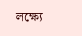লক্ষ্যে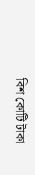বিশ কোটি টাকা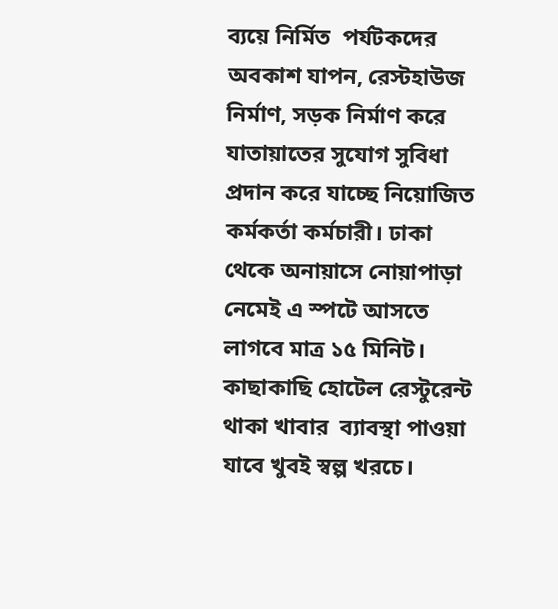ব্যয়ে নির্মিত  পর্যটকদের অবকাশ যাপন, রেস্টহাউজ নির্মাণ, সড়ক নির্মাণ করে যাতায়াতের সুযোগ সুবিধা প্রদান করে যাচ্ছে নিয়োজিত কর্মকর্তা কর্মচারী। ঢাকা থেকে অনায়াসে নোয়াপাড়া নেমেই এ স্পটে আসতে লাগবে মাত্র ১৫ মিনিট। কাছাকাছি হোটেল রেস্টুরেন্ট থাকা খাবার  ব্যাবস্থা পাওয়া  যাবে খুবই স্বল্প খরচে।